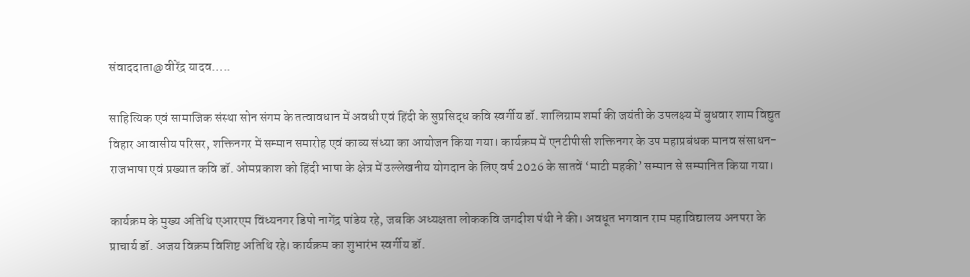संवाददाता@वीरेंद्र यादव…..

साहित्यिक एवं सामाजिक संस्था सोन संगम के तत्वावधान में अवधी एवं हिंदी के सुप्रसिद्ध कवि स्वर्गीय डॉ. शालिग्राम शर्मा की जयंती के उपलक्ष्य में बुधवार शाम विद्युत विहार आवासीय परिसर, शक्तिनगर में सम्मान समारोह एवं काव्य संध्या का आयोजन किया गया। कार्यक्रम में एनटीपीसी शक्तिनगर के उप महाप्रबंधक मानव संसाधन-राजभाषा एवं प्रख्यात कवि डॉ. ओमप्रकाश को हिंदी भाषा के क्षेत्र में उल्लेखनीय योगदान के लिए वर्ष 2026 के सातवें ‘माटी महकी’ सम्मान से सम्मानित किया गया।

कार्यक्रम के मुख्य अतिथि एआरएम विंध्यनगर डिपो नागेंद्र पांडेय रहे, जबकि अध्यक्षता लोककवि जगदीश पंथी ने की। अवधूत भगवान राम महाविद्यालय अनपरा के प्राचार्य डॉ. अजय विक्रम विशिष्ट अतिथि रहे। कार्यक्रम का शुभारंभ स्वर्गीय डॉ.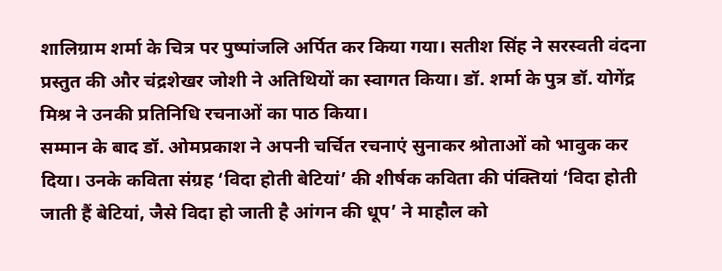शालिग्राम शर्मा के चित्र पर पुष्पांजलि अर्पित कर किया गया। सतीश सिंह ने सरस्वती वंदना प्रस्तुत की और चंद्रशेखर जोशी ने अतिथियों का स्वागत किया। डॉ. शर्मा के पुत्र डॉ. योगेंद्र मिश्र ने उनकी प्रतिनिधि रचनाओं का पाठ किया।
सम्मान के बाद डॉ. ओमप्रकाश ने अपनी चर्चित रचनाएं सुनाकर श्रोताओं को भावुक कर दिया। उनके कविता संग्रह ‘विदा होती बेटियां’ की शीर्षक कविता की पंक्तियां ‘विदा होती जाती हैं बेटियां, जैसे विदा हो जाती है आंगन की धूप’ ने माहौल को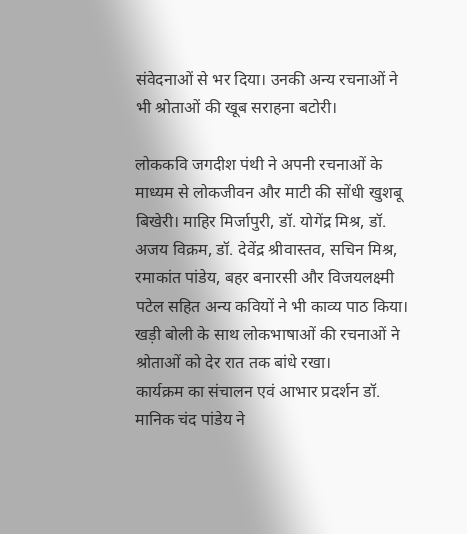संवेदनाओं से भर दिया। उनकी अन्य रचनाओं ने भी श्रोताओं की खूब सराहना बटोरी।

लोककवि जगदीश पंथी ने अपनी रचनाओं के माध्यम से लोकजीवन और माटी की सोंधी खुशबू बिखेरी। माहिर मिर्जापुरी, डॉ. योगेंद्र मिश्र, डॉ. अजय विक्रम, डॉ. देवेंद्र श्रीवास्तव, सचिन मिश्र, रमाकांत पांडेय, बहर बनारसी और विजयलक्ष्मी पटेल सहित अन्य कवियों ने भी काव्य पाठ किया। खड़ी बोली के साथ लोकभाषाओं की रचनाओं ने श्रोताओं को देर रात तक बांधे रखा।
कार्यक्रम का संचालन एवं आभार प्रदर्शन डॉ. मानिक चंद पांडेय ने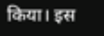किया। इस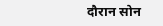दौरान सोन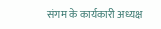संगम के कार्यकारी अध्यक्ष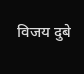विजय दुबे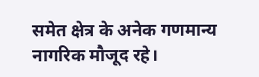समेत क्षेत्र के अनेक गणमान्य नागरिक मौजूद रहे।